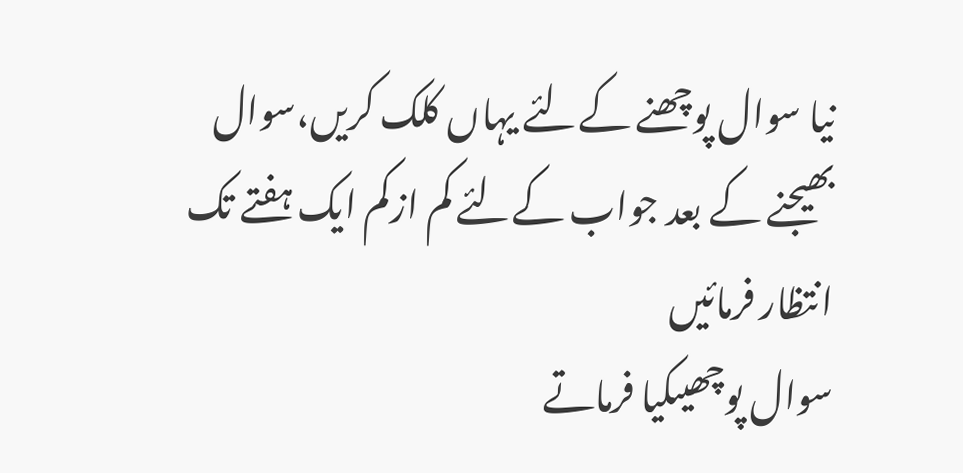نیا سوال پوچھنے کےلئے یہاں کلک کریں،سوال بھیجنے کے بعد جواب کےلئے کم ازکم ایک ہفتے تک انتظار فرمائیں
سوال پوچھیںکیا فرماتے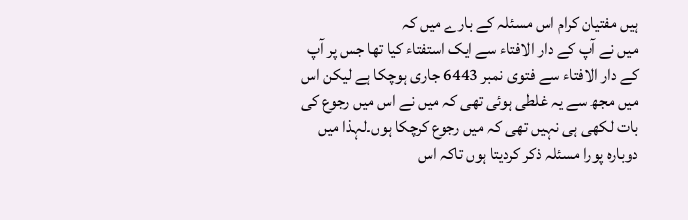ہیں مفتیان کرام اس مسئلہ کے بارے میں کہ
میں نے آپ کے دار الافتاء سے ایک استفتاء کیا تھا جس پر آپ کے دار الافتاء سے فتوی نمبر 6443 جاری ہوچکا ہے لیکن اس میں مجھ سے یہ غلطی ہوئی تھی کہ میں نے اس میں رجوع کی بات لکھی ہی نہیں تھی کہ میں رجوع کرچکا ہوں۔لہذا میں دوبارہ پورا مسئلہ ذکر کردیتا ہوں تاکہ اس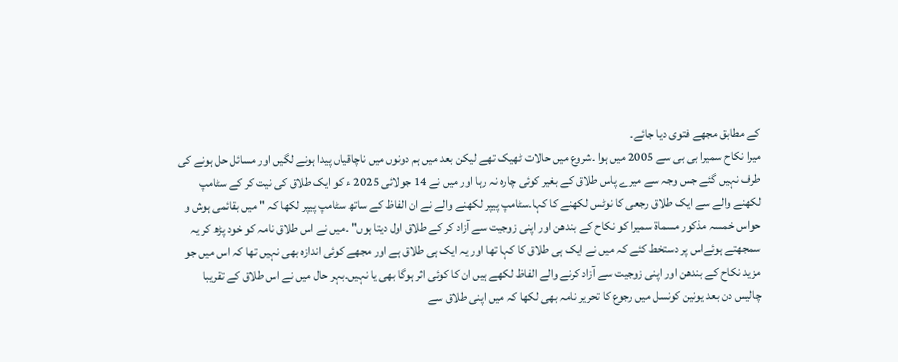کے مطابق مجھے فتوی دیا جائے۔
میرا نکاح سمیرا بی بی سے 2005 میں ہوا ۔شروع میں حالات ٹھیک تھے لیکن بعد میں ہم دونوں میں ناچاقیاں پیدا ہونے لگیں اور مسائل حل ہونے کی طرف نہیں گئے جس وجہ سے میرے پاس طلاق کے بغیر کوئی چارہ نہ رہا اور میں نے 14 جولائی 2025 ء کو ایک طلاق کی نیت کر کے سٹامپ لکھنے والے سے ایک طلاق رجعی کا نوٹس لکھنے کا کہا۔سٹامپ پیپر لکھنے والے نے ان الفاظ کے ساتھ سٹامپ پیپر لکھا کہ " میں بقائمی ہوش و حواس خمسہ مذکور مسماۃ سمیرا کو نکاح کے بندھن اور اپنی زوجیت سے آزاد کر کے طلاق اول دیتا ہوں" ۔میں نے اس طلاق نامہ کو خود پڑھ کر یہ سمجھتے ہوئےاس پر دستخط کئے کہ میں نے ایک ہی طلاق کا کہا تھا اور یہ ایک ہی طلاق ہے اور مجھے کوئی اندازہ بھی نہیں تھا کہ اس میں جو مزید نکاح کے بندھن اور اپنی زوجیت سے آزاد کرنے والے الفاظ لکھے ہیں ان کا کوئی اثر ہوگا بھی یا نہیں۔بہر حال میں نے اس طلاق کے تقریبا چالیس دن بعد یونین کونسل میں رجوع کا تحریر نامہ بھی لکھا کہ میں اپنی طلاق سے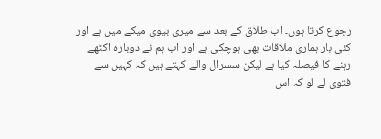رجوع کرتا ہوں۔ اب طلاق کے بعد سے میری بیوی میکے میں ہے اور کئی بار ہماری ملاقات بھی ہوچکی ہے اور اب ہم نے دوبارہ اکٹھے رہنے کا فیصلہ کیا ہے لیکن سسرال والے کہتے ہیں کہ کہیں سے فتوی لے لو کہ اس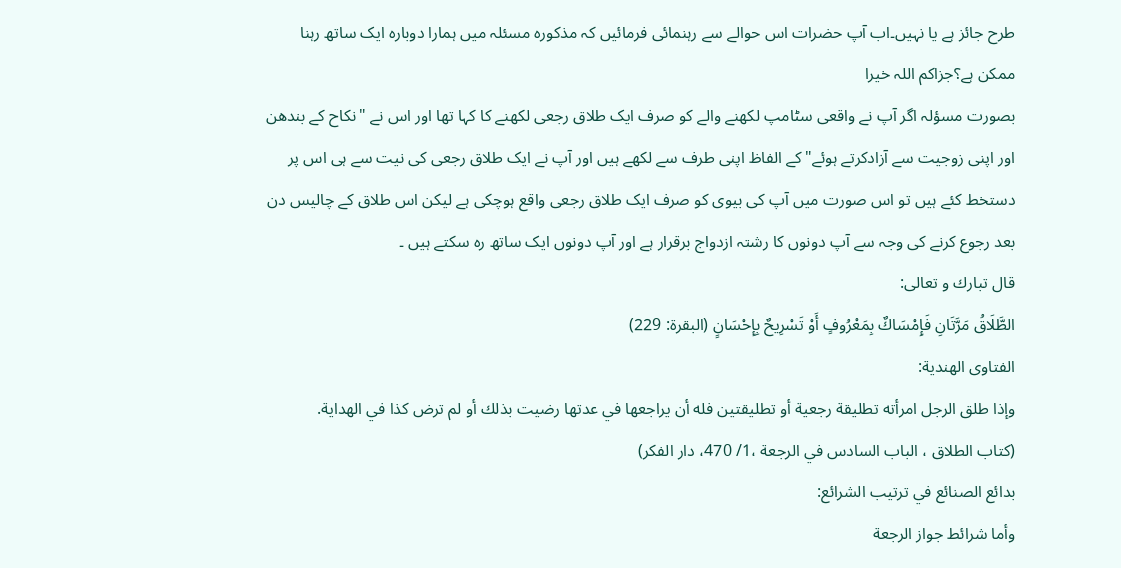طرح جائز ہے یا نہیں۔اب آپ حضرات اس حوالے سے رہنمائی فرمائیں کہ مذکورہ مسئلہ میں ہمارا دوبارہ ایک ساتھ رہنا ممکن ہے؟جزاکم اللہ خیرا
بصورت مسؤلہ اگر آپ نے واقعی سٹامپ لکھنے والے کو صرف ایک طلاق رجعی لکھنے کا کہا تھا اور اس نے "نکاح کے بندھن اور اپنی زوجیت سے آزادکرتے ہوئے" کے الفاظ اپنی طرف سے لکھے ہیں اور آپ نے ایک طلاق رجعی کی نیت سے ہی اس پر دستخط کئے ہیں تو اس صورت میں آپ کی بیوی کو صرف ایک طلاق رجعی واقع ہوچکی ہے لیکن اس طلاق کے چالیس دن بعد رجوع کرنے کی وجہ سے آپ دونوں کا رشتہ ازدواج برقرار ہے اور آپ دونوں ایک ساتھ رہ سکتے ہیں ۔
قال تبارك و تعالى:
الطَّلَاقُ مَرَّتَانِ فَإِمْسَاكٌ بِمَعْرُوفٍ أَوْ تَسْرِيحٌ بِإِحْسَانٍ (البقرة: 229)
الفتاوى الهندية:
وإذا طلق الرجل امرأته تطليقة رجعية أو تطليقتين فله أن يراجعها في عدتها رضيت بذلك أو لم ترض كذا في الهداية.
(كتاب الطلاق ، الباب السادس في الرجعة ،1/ 470، دار الفكر)
بدائع الصنائع في ترتيب الشرائع:
وأما شرائط جواز الرجعة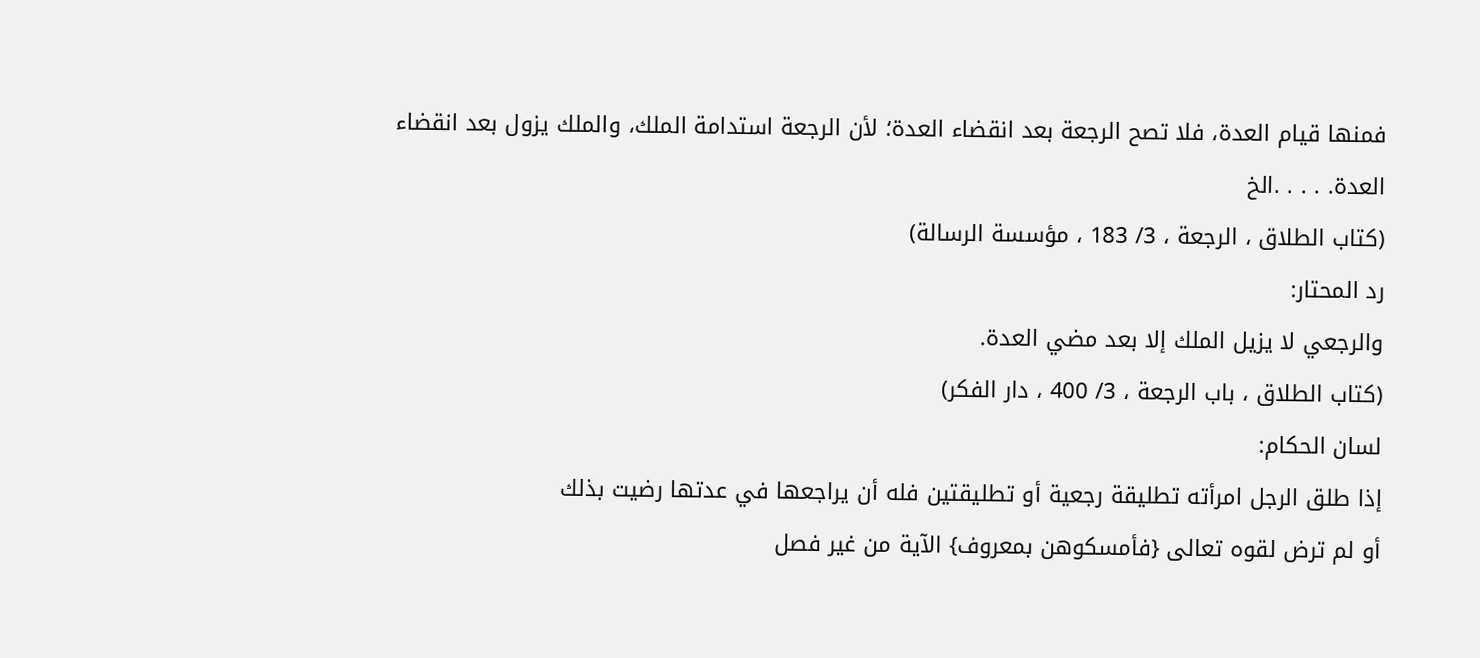فمنها قيام العدة، فلا تصح الرجعة بعد انقضاء العدة؛ لأن الرجعة استدامة الملك، والملك يزول بعد انقضاء العدة. . . . .الخ
(كتاب الطلاق ، الرجعة ، 3/ 183 ، مؤسسة الرسالة)
رد المحتار:
والرجعي لا يزيل الملك إلا بعد مضي العدة.
(كتاب الطلاق ، باب الرجعة ، 3/ 400 ، دار الفکر)
لسان الحكام:
إذا طلق الرجل امرأته تطليقة رجعية أو تطليقتين فله أن يراجعها في عدتها رضيت بذلك
أو لم ترض لقوه تعالى {فأمسكوهن بمعروف} الآية من غير فصل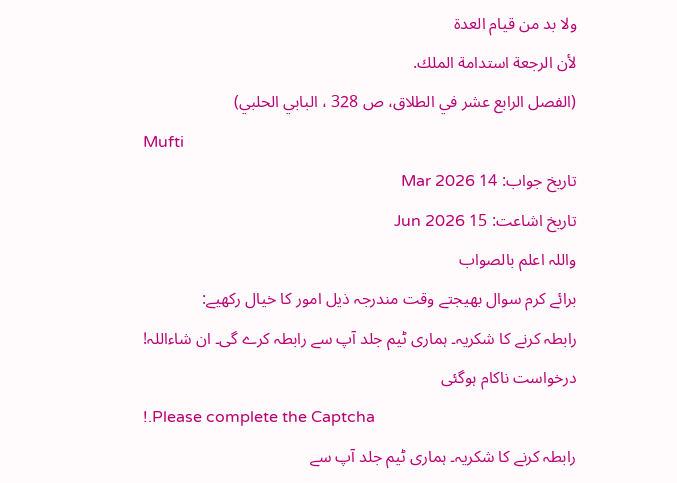ولا بد من قيام العدة
لأن الرجعة استدامة الملك.
(الفصل الرابع عشر في الطلاق، ص 328 ، البابي الحلبي)
Mufti
تاریخ جواب: 14 Mar 2026
تاریخ اشاعت: 15 Jun 2026
واللہ اعلم بالصواب
برائے کرم سوال بھیجتے وقت مندرجہ ذیل امور کا خیال رکھیے:
رابطہ کرنے کا شکریہ۔ ہماری ٹیم جلد آپ سے رابطہ کرے گی۔ ان شاءاللہ!
درخواست ناکام ہوگئی
!.Please complete the Captcha
رابطہ کرنے کا شکریہ۔ ہماری ٹیم جلد آپ سے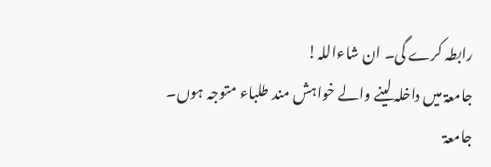رابطہ کرے گی۔ ان شاءاللہ!
جامعۃ میں داخلہ لینے والے خواہش مند طلباء متوجہ ہوں۔
جامعۃ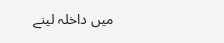میں داخلہ لینے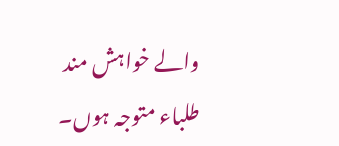والے خواہش مند طلباء متوجہ ہوں۔